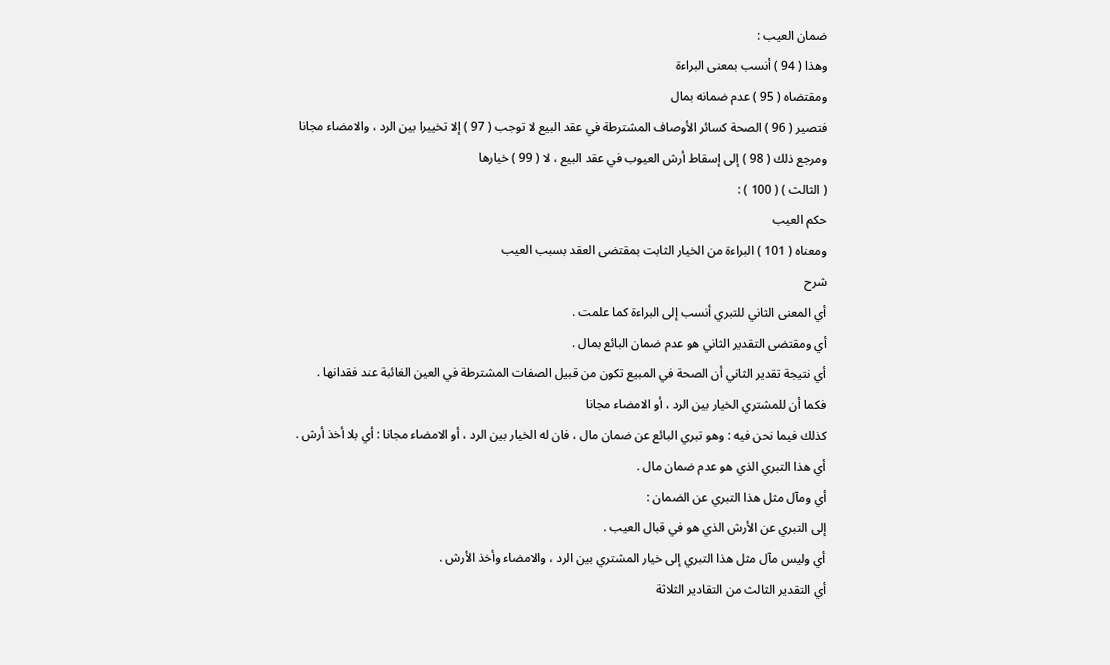ضمان العيب :
وهذا ( 94 ) أنسب بمعنى البراءة
ومقتضاه ( 95 ) عدم ضمانه بمال
فتصير ( 96 ) الصحة كسائر الأوصاف المشترطة في عقد البيع لا توجب ( 97 ) إلا تخييرا بين الرد ، والامضاء مجانا
ومرجع ذلك ( 98 ) إلى إسقاط أرش العيوب في عقد البيع ، لا ( 99 ) خيارها
( الثالث ) ( 100 ) :
حكم العيب
ومعناه ( 101 ) البراءة من الخيار الثابت بمقتضى العقد بسبب العيب
شرح
أي المعنى الثاني للتبري أنسب إلى البراءة كما علمت .
أي ومقتضى التقدير الثاني هو عدم ضمان البائع بمال .
أي نتيجة تقدير الثاني أن الصحة في المبيع تكون من قبيل الصفات المشترطة في العين الغائبة عند فقدانها .
فكما أن للمشتري الخيار بين الرد ، أو الامضاء مجانا
كذلك فيما نحن فيه : وهو تبري البائع عن ضمان مال ، فان له الخيار بين الرد ، أو الامضاء مجانا : أي بلا أخذ أرش .
أي هذا التبري الذي هو عدم ضمان مال .
أي ومآل مثل هذا التبري عن الضمان :
إلى التبري عن الأرش الذي هو في قبال العيب .
أي وليس مآل مثل هذا التبري إلى خيار المشتري بين الرد ، والامضاء وأخذ الأرش .
أي التقدير الثالث من التقادير الثلاثة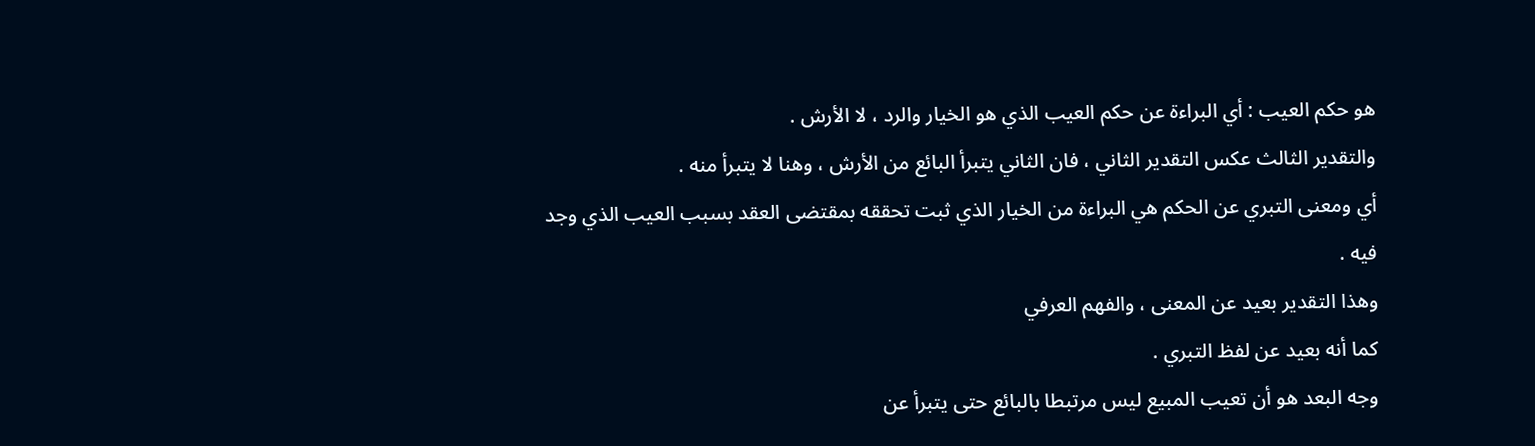هو حكم العيب : أي البراءة عن حكم العيب الذي هو الخيار والرد ، لا الأرش .
والتقدير الثالث عكس التقدير الثاني ، فان الثاني يتبرأ البائع من الأرش ، وهنا لا يتبرأ منه .
أي ومعنى التبري عن الحكم هي البراءة من الخيار الذي ثبت تحققه بمقتضى العقد بسبب العيب الذي وجد فيه .
وهذا التقدير بعيد عن المعنى ، والفهم العرفي
كما أنه بعيد عن لفظ التبري .
وجه البعد هو أن تعيب المبيع ليس مرتبطا بالبائع حتى يتبرأ عن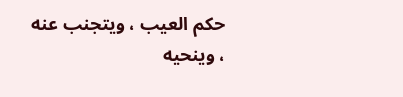حكم العيب ، ويتجنب عنه ، وينحيه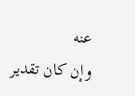عنه
وإن كان تقدير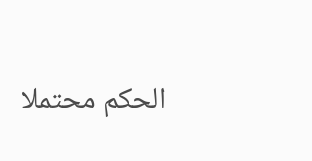الحكم محتملا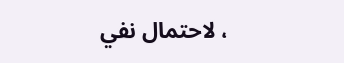، لاحتمال نفي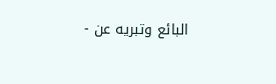البائع وتبريه عن -